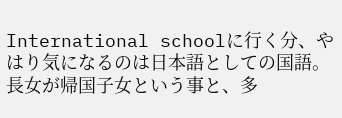International schoolに行く分、やはり気になるのは日本語としての国語。
長女が帰国子女という事と、多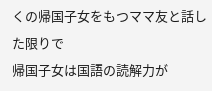くの帰国子女をもつママ友と話した限りで
帰国子女は国語の読解力が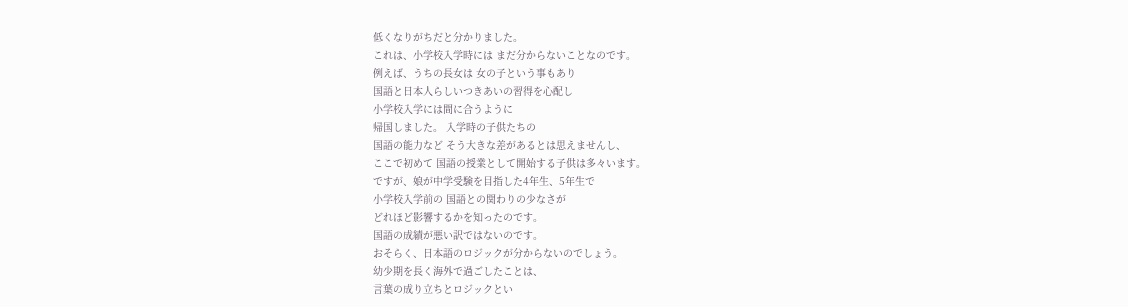低くなりがちだと分かりました。
これは、小学校入学時には まだ分からないことなのです。
例えば、うちの長女は 女の子という事もあり
国語と日本人らしいつきあいの習得を心配し
小学校入学には間に合うように
帰国しました。 入学時の子供たちの
国語の能力など そう大きな差があるとは思えませんし、
ここで初めて 国語の授業として開始する子供は多々います。
ですが、娘が中学受験を目指した4年生、5年生で
小学校入学前の 国語との関わりの少なさが
どれほど影響するかを知ったのです。
国語の成績が悪い訳ではないのです。
おそらく、日本語のロジックが分からないのでしょう。
幼少期を長く海外で過ごしたことは、
言葉の成り立ちとロジックとい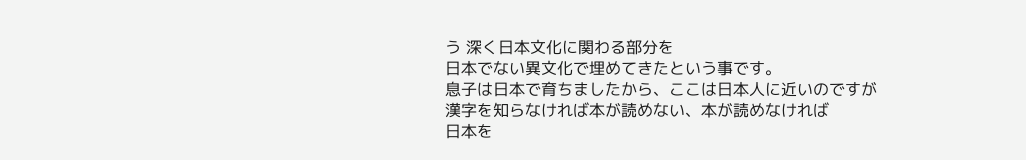う 深く日本文化に関わる部分を
日本でない異文化で埋めてきたという事です。
息子は日本で育ちましたから、ここは日本人に近いのですが
漢字を知らなければ本が読めない、本が読めなければ
日本を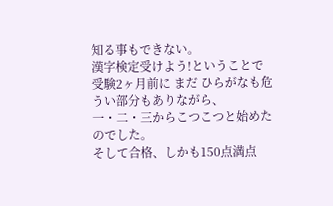知る事もできない。
漢字検定受けよう!ということで
受験2ヶ月前に まだ ひらがなも危うい部分もありながら、
一・二・三からこつこつと始めたのでした。
そして合格、しかも150点満点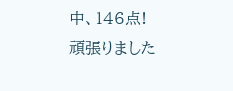中、146点!
頑張りました